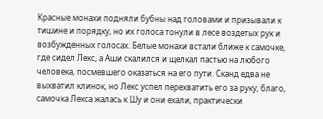Красные монахи подняли бубны над головами и призывали к тишине и порядку, но их голоса тонули в лесе воздетых рук и возбужденных голосах. Белые монахи встали ближе к самочке, где сидел Лекс, а Аши скалился и щелкал пастью на любого человека, посмевшего оказаться на его пути. Сканд едва не выхватил клинок, но Лекс успел перехватить его за руку, благо, самочка Лекса жалась к Шу и они ехали, практически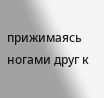прижимаясь ногами друг к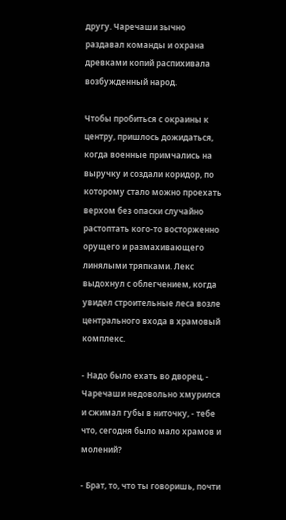другу. Чаречаши зычно раздавал команды и охрана древками копий распихивала возбужденный народ.

Чтобы пробиться с окраины к центру, пришлось дожидаться, когда военные примчались на выручку и создали коридор, по которому стало можно проехать верхом без опаски случайно растоптать кого-то восторженно орущего и размахивающего линялыми тряпками. Лекс выдохнул с облегчением, когда увидел строительные леса возле центрального входа в храмовый комплекс.

- Надо было ехать во дворец, - Чаречаши недовольно хмурился и сжимал губы в ниточку, - тебе что, сегодня было мало храмов и молений?

- Брат, то, что ты говоришь, почти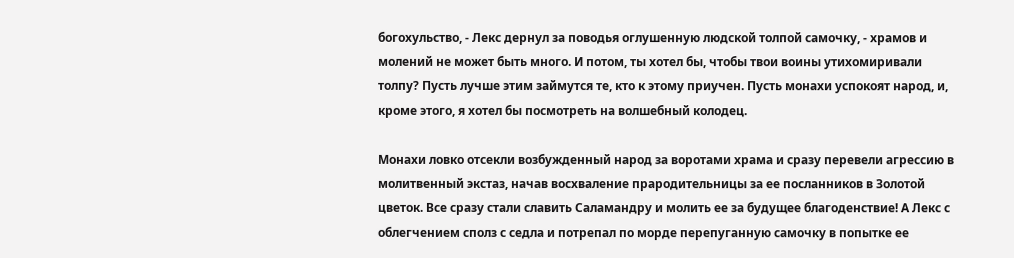богохульство, - Лекс дернул за поводья оглушенную людской толпой самочку, - храмов и молений не может быть много. И потом, ты хотел бы, чтобы твои воины утихомиривали толпу? Пусть лучше этим займутся те, кто к этому приучен. Пусть монахи успокоят народ, и, кроме этого, я хотел бы посмотреть на волшебный колодец.

Монахи ловко отсекли возбужденный народ за воротами храма и сразу перевели агрессию в молитвенный экстаз, начав восхваление прародительницы за ее посланников в Золотой цветок. Все сразу стали славить Саламандру и молить ее за будущее благоденствие! А Лекс с облегчением сполз с седла и потрепал по морде перепуганную самочку в попытке ее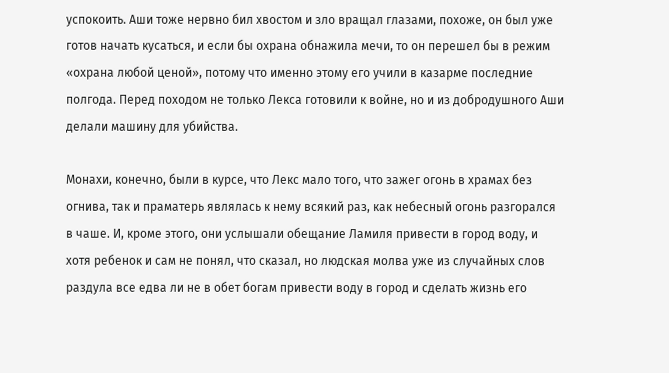успокоить. Аши тоже нервно бил хвостом и зло вращал глазами, похоже, он был уже готов начать кусаться, и если бы охрана обнажила мечи, то он перешел бы в режим «охрана любой ценой», потому что именно этому его учили в казарме последние полгода. Перед походом не только Лекса готовили к войне, но и из добродушного Аши делали машину для убийства.

Монахи, конечно, были в курсе, что Лекс мало того, что зажег огонь в храмах без огнива, так и праматерь являлась к нему всякий раз, как небесный огонь разгорался в чаше. И, кроме этого, они услышали обещание Ламиля привести в город воду, и хотя ребенок и сам не понял, что сказал, но людская молва уже из случайных слов раздула все едва ли не в обет богам привести воду в город и сделать жизнь его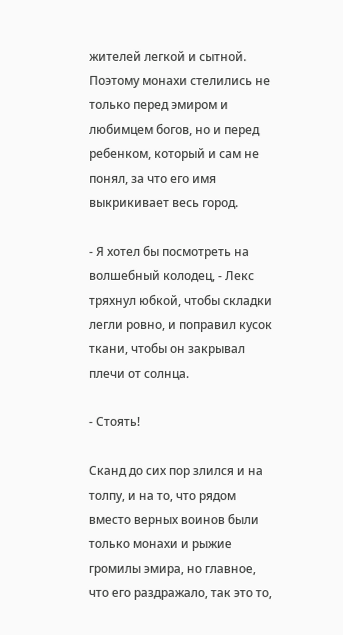жителей легкой и сытной. Поэтому монахи стелились не только перед эмиром и любимцем богов, но и перед ребенком, который и сам не понял, за что его имя выкрикивает весь город.

- Я хотел бы посмотреть на волшебный колодец, - Лекс тряхнул юбкой, чтобы складки легли ровно, и поправил кусок ткани, чтобы он закрывал плечи от солнца.

- Стоять!

Сканд до сих пор злился и на толпу, и на то, что рядом вместо верных воинов были только монахи и рыжие громилы эмира, но главное, что его раздражало, так это то,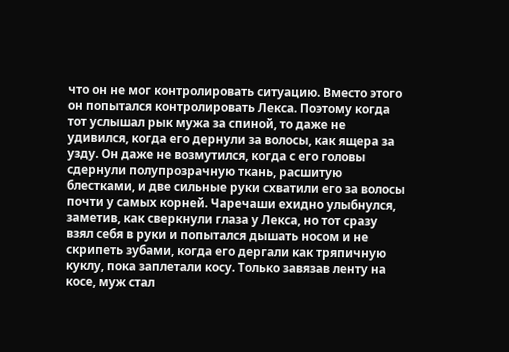что он не мог контролировать ситуацию. Вместо этого он попытался контролировать Лекса. Поэтому когда тот услышал рык мужа за спиной, то даже не удивился, когда его дернули за волосы, как ящера за узду. Он даже не возмутился, когда с его головы сдернули полупрозрачную ткань, расшитую блестками, и две сильные руки схватили его за волосы почти у самых корней. Чаречаши ехидно улыбнулся, заметив, как сверкнули глаза у Лекса, но тот сразу взял себя в руки и попытался дышать носом и не скрипеть зубами, когда его дергали как тряпичную куклу, пока заплетали косу. Только завязав ленту на косе, муж стал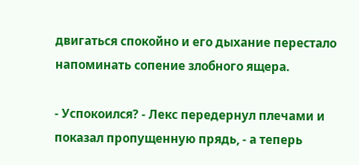двигаться спокойно и его дыхание перестало напоминать сопение злобного ящера.

- Успокоился? - Лекс передернул плечами и показал пропущенную прядь, - а теперь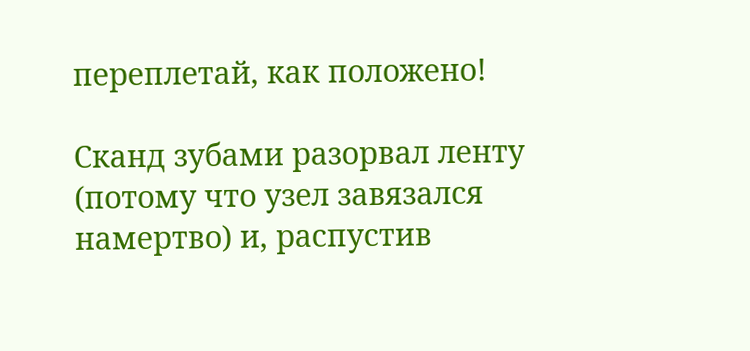переплетай, как положено!

Сканд зубами разорвал ленту (потому что узел завязался намертво) и, распустив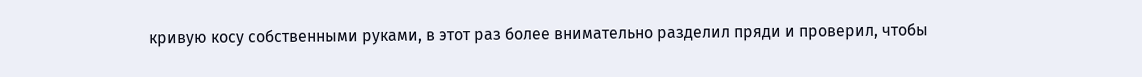кривую косу собственными руками, в этот раз более внимательно разделил пряди и проверил, чтобы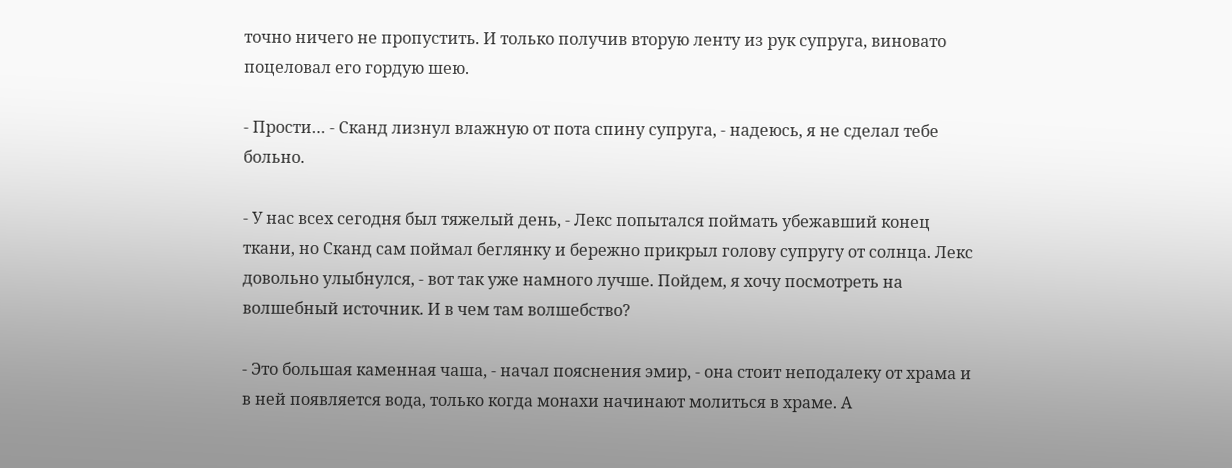точно ничего не пропустить. И только получив вторую ленту из рук супруга, виновато поцеловал его гордую шею.

- Прости… - Сканд лизнул влажную от пота спину супруга, - надеюсь, я не сделал тебе больно.

- У нас всех сегодня был тяжелый день, - Лекс попытался поймать убежавший конец ткани, но Сканд сам поймал беглянку и бережно прикрыл голову супругу от солнца. Лекс довольно улыбнулся, - вот так уже намного лучше. Пойдем, я хочу посмотреть на волшебный источник. И в чем там волшебство?

- Это большая каменная чаша, - начал пояснения эмир, - она стоит неподалеку от храма и в ней появляется вода, только когда монахи начинают молиться в храме. А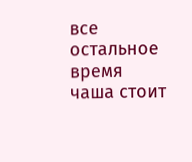все остальное время чаша стоит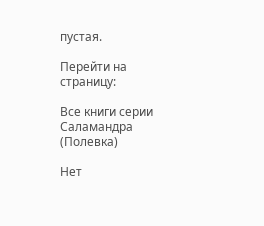пустая.

Перейти на страницу:

Все книги серии Саламандра (Полевка)

Нет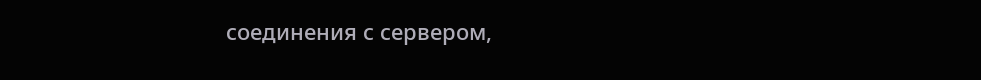соединения с сервером,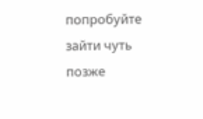попробуйте зайти чуть позже